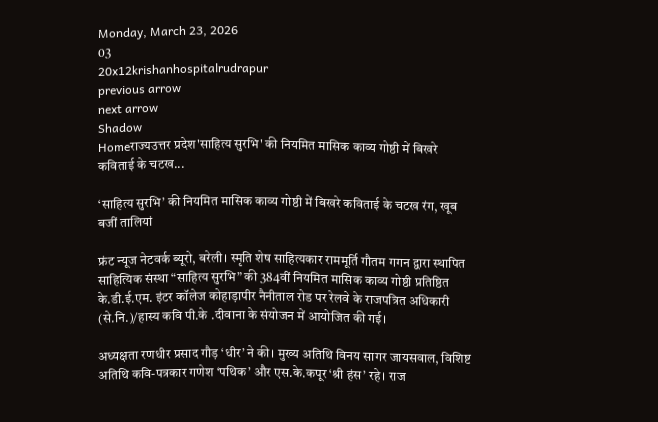Monday, March 23, 2026
03
20x12krishanhospitalrudrapur
previous arrow
next arrow
Shadow
Homeराज्यउत्तर प्रदेश'साहित्य सुरभि' की नियमित मासिक काव्य गोष्ठी में बिखरे कविताई के चटख...

‘साहित्य सुरभि’ की नियमित मासिक काव्य गोष्ठी में बिखरे कविताई के चटख रंग, खूब बजीं तालियां

फ्रंट न्यूज नेटवर्क ब्यूरो, बरेली। स्मृति शेष साहित्यकार राममूर्ति गौतम गगन द्वारा स्थापित साहित्यिक संस्था “साहित्य सुरभि” की 384वीं नियमित मासिक काव्य गोष्ठी प्रतिष्ठित के.डी.ई.एम. इंटर कॉलेज कोहाड़ापीर नैनीताल रोड पर रेलवे के राजपत्रित अधिकारी (से.नि.)/हास्य कवि पी.के .दीवाना के संयोजन में आयोजित की गई।

अध्यक्षता रणधीर प्रसाद गौड़ ‘धीर’ ने की। मुख्य अतिथि विनय सागर जायसवाल, विशिष्ट अतिथि कवि-पत्रकार गणेश ‘पथिक’ और एस.के.कपूर ‘श्री हंस’ रहे। राज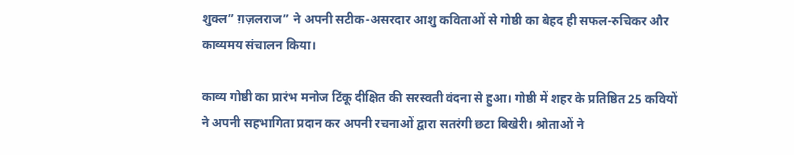शुक्ल” ग़ज़लराज” ने अपनी सटीक-असरदार आशु कविताओं से गोष्ठी का बेहद ही सफल-रुचिकर और काव्यमय संचालन किया।

काव्य गोष्ठी का प्रारंभ मनोज टिंकू दीक्षित की सरस्वती वंदना से हुआ। गोष्ठी में शहर के प्रतिष्ठित 25 कवियों ने अपनी सहभागिता प्रदान कर अपनी रचनाओं द्वारा सतरंगी छटा बिखेरी। श्रोताओं ने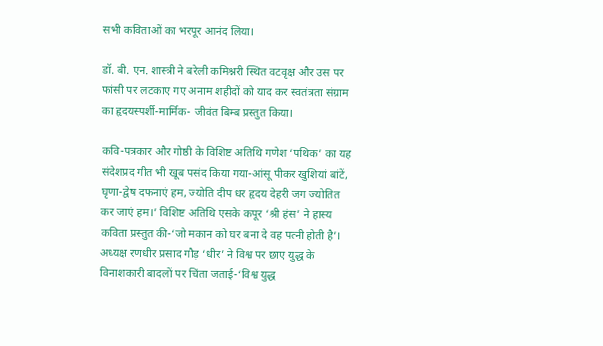सभी कविताओं का भरपूर आनंद लिया।

डॉ. बी. एन. शास्त्री ने बरेली कमिश्नरी स्थित वटवृक्ष और उस पर फांसी पर लटकाए गए अनाम शहीदों को याद कर स्वतंत्रता संग्राम का हृदयस्पर्शी-मार्मिक- जीवंत बिम्ब प्रस्तुत किया।

कवि-पत्रकार और गोष्ठी के विशिष्ट अतिथि गणेश ‘पथिक’ का यह संदेशप्रद गीत भी खूब पसंद किया गया-आंसू पीकर खुशियां बांटें, घृणा-द्वेष दफनाएं हम, ज्योति दीप धर हृदय देहरी जग ज्योतित कर जाएं हम।’ विशिष्ट अतिथि एसके कपूर ‘श्री हंस’ ने हास्य कविता प्रस्तुत की-‘जो मकान को घर बना दे वह पत्नी होती है’। अध्यक्ष रणधीर प्रसाद गौड़ ‘धीर’ ने विश्व पर छाए युद्ध के विनाशकारी बादलों पर चिंता जताई-‘विश्व युद्ध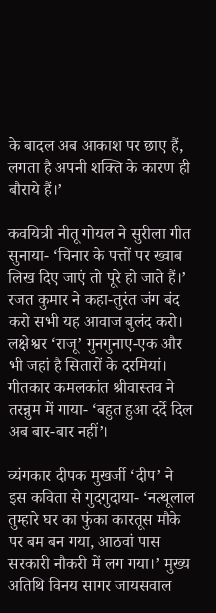के बादल अब आकाश पर छाए हैं, लगता है अपनी शक्ति के कारण ही बौराये हैं।’

कवयित्री नीतू गोयल ने सुरीला गीत सुनाया- ‘चिनार के पत्तों पर ख्वाब लिख दिए जाएं तो पूरे हो जाते हैं।’ रजत कुमार ने कहा-तुरंत जंग बंद करो सभी यह आवाज बुलंद करो। लक्षेश्वर ‘राजू’ गुनगुनाए-एक और भी जहां है सितारों के दरमियां। गीतकार कमलकांत श्रीवास्तव ने तरन्नुम में गाया- ‘बहुत हुआ दर्दे दिल अब बार-बार नहीं’।

व्यंगकार दीपक मुखर्जी ‘दीप’ ने इस कविता से गुदगुदाया- ‘नत्थूलाल तुम्हारे घर का फुंका कारतूस मौके पर बम बन गया, आठवां पास सरकारी नौकरी में लग गया।’ मुख्य अतिथि विनय सागर जायसवाल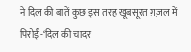ने दिल की बातें कुछ इस तरह खूबसूरत ग़ज़ल में पिरोईं-‘दिल की चादर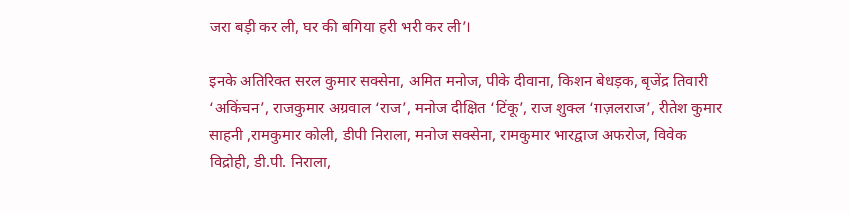जरा बड़ी कर ली, घर की बगिया हरी भरी कर ली’।

इनके अतिरिक्त सरल कुमार सक्सेना, अमित मनोज, पीके दीवाना, किशन बेधड़क, बृजेंद्र तिवारी ‘अकिंचन’, राजकुमार अग्रवाल ‘राज’, मनोज दीक्षित ‘टिंकू’, राज शुक्ल ‘ग़ज़लराज’, रीतेश कुमार साहनी ,रामकुमार कोली, डीपी निराला, मनोज सक्सेना, रामकुमार भारद्वाज अफरोज, विवेक विद्रोही, डी.पी. निराला,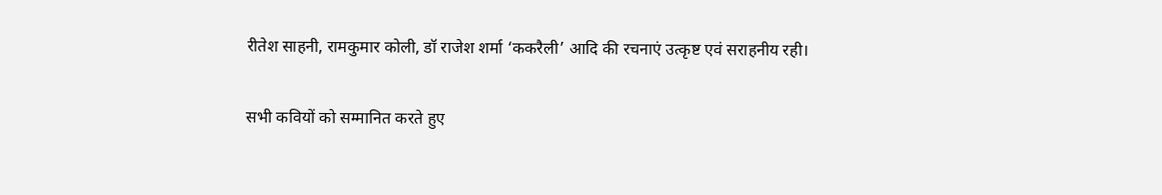रीतेश साहनी, रामकुमार कोली, डॉ राजेश शर्मा ‘ककरैली’ आदि की रचनाएं उत्कृष्ट एवं सराहनीय रही।

सभी कवियों को सम्मानित करते हुए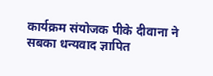कार्यक्रम संयोजक पीके दीवाना ने सबका धन्यवाद ज्ञापित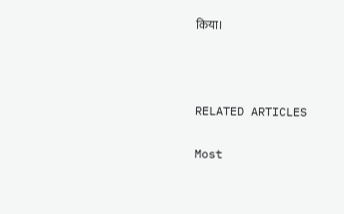किया।



RELATED ARTICLES

Most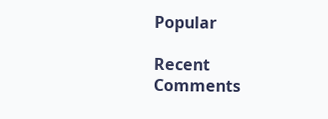Popular

Recent Comments